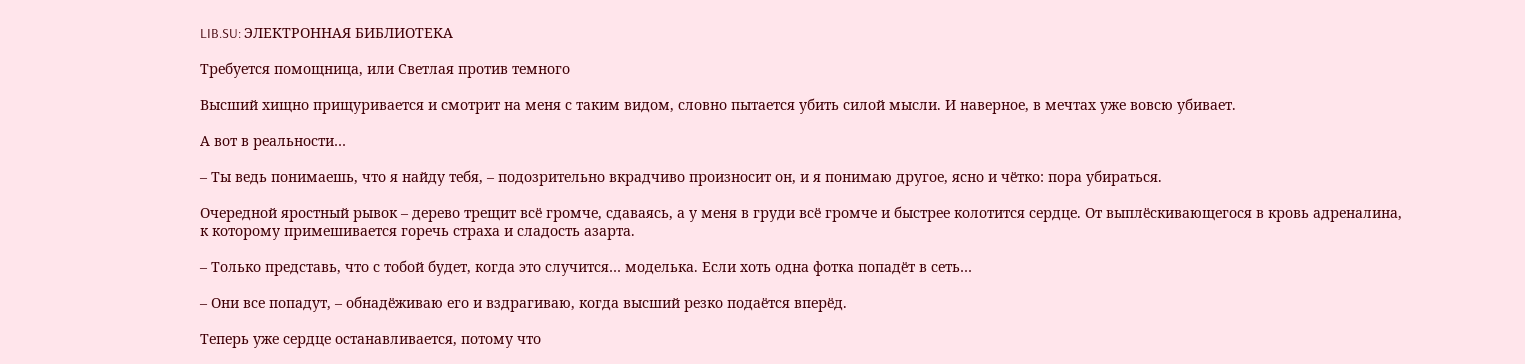LIB.SU: ЭЛЕКТРОННАЯ БИБЛИОТЕКА

Требуется помощница, или Светлая против темного

Высший хищно прищуривается и смотрит на меня с таким видом, словно пытается убить силой мысли. И наверное, в мечтах уже вовсю убивает.

А вот в реальности…

– Ты ведь понимаешь, что я найду тебя, – подозрительно вкрадчиво произносит он, и я понимаю другое, ясно и чётко: пора убираться.

Очередной яростный рывок – дерево трещит всё громче, сдаваясь, а у меня в груди всё громче и быстрее колотится сердце. От выплёскивающегося в кровь адреналина, к которому примешивается горечь страха и сладость азарта.

– Только представь, что с тобой будет, когда это случится… моделька. Если хоть одна фотка попадёт в сеть…

– Они все попадут, – обнадёживаю его и вздрагиваю, когда высший резко подаётся вперёд.

Теперь уже сердце останавливается, потому что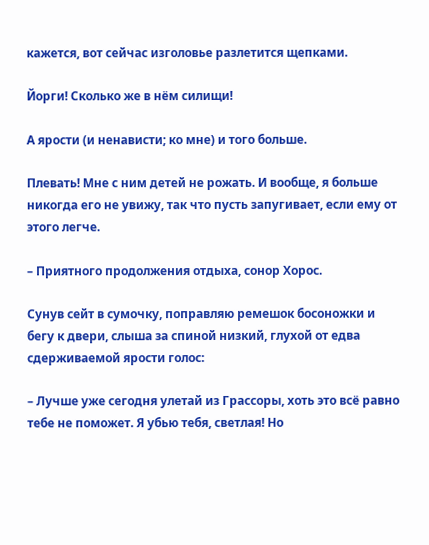кажется, вот сейчас изголовье разлетится щепками.

Йорги! Сколько же в нём силищи!

А ярости (и ненависти; ко мне) и того больше.

Плевать! Мне с ним детей не рожать. И вообще, я больше никогда его не увижу, так что пусть запугивает, если ему от этого легче.

– Приятного продолжения отдыха, сонор Хорос.

Сунув сейт в сумочку, поправляю ремешок босоножки и бегу к двери, слыша за спиной низкий, глухой от едва сдерживаемой ярости голос:

– Лучше уже сегодня улетай из Грассоры, хоть это всё равно тебе не поможет. Я убью тебя, светлая! Но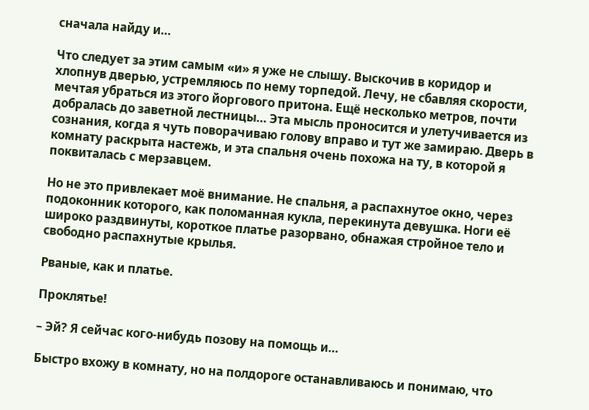сначала найду и…

Что следует за этим самым «и» я уже не слышу. Выскочив в коридор и хлопнув дверью, устремляюсь по нему торпедой. Лечу, не сбавляя скорости, мечтая убраться из этого йоргового притона. Ещё несколько метров, почти добралась до заветной лестницы… Эта мысль проносится и улетучивается из сознания, когда я чуть поворачиваю голову вправо и тут же замираю. Дверь в комнату раскрыта настежь, и эта спальня очень похожа на ту, в которой я поквиталась с мерзавцем.

Но не это привлекает моё внимание. Не спальня, а распахнутое окно, через подоконник которого, как поломанная кукла, перекинута девушка. Ноги её широко раздвинуты, короткое платье разорвано, обнажая стройное тело и свободно распахнутые крылья.

Рваные, как и платье.

Проклятье!

– Эй? Я сейчас кого‑нибудь позову на помощь и…

Быстро вхожу в комнату, но на полдороге останавливаюсь и понимаю, что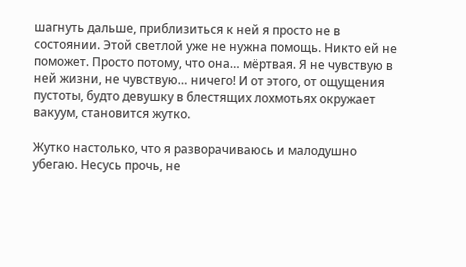шагнуть дальше, приблизиться к ней я просто не в состоянии. Этой светлой уже не нужна помощь. Никто ей не поможет. Просто потому, что она… мёртвая. Я не чувствую в ней жизни, не чувствую… ничего! И от этого, от ощущения пустоты, будто девушку в блестящих лохмотьях окружает вакуум, становится жутко.

Жутко настолько, что я разворачиваюсь и малодушно убегаю. Несусь прочь, не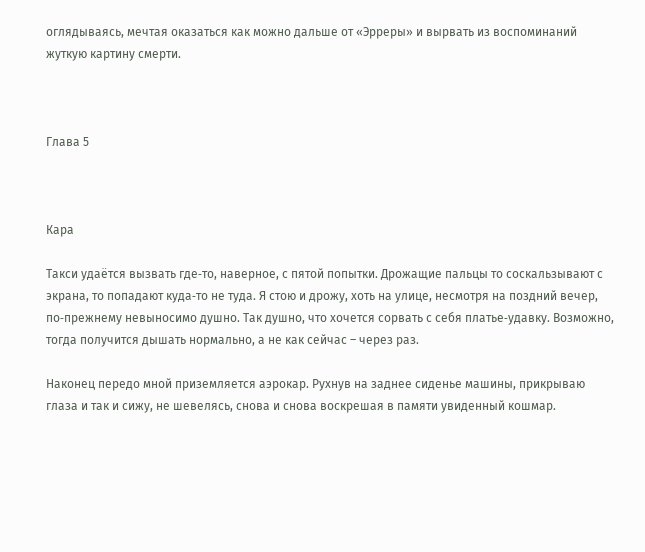оглядываясь, мечтая оказаться как можно дальше от «Эрреры» и вырвать из воспоминаний жуткую картину смерти.



Глава 5



Кара

Такси удаётся вызвать где‑то, наверное, с пятой попытки. Дрожащие пальцы то соскальзывают с экрана, то попадают куда‑то не туда. Я стою и дрожу, хоть на улице, несмотря на поздний вечер, по‑прежнему невыносимо душно. Так душно, что хочется сорвать с себя платье‑удавку. Возможно, тогда получится дышать нормально, а не как сейчас – через раз.

Наконец передо мной приземляется аэрокар. Рухнув на заднее сиденье машины, прикрываю глаза и так и сижу, не шевелясь, снова и снова воскрешая в памяти увиденный кошмар.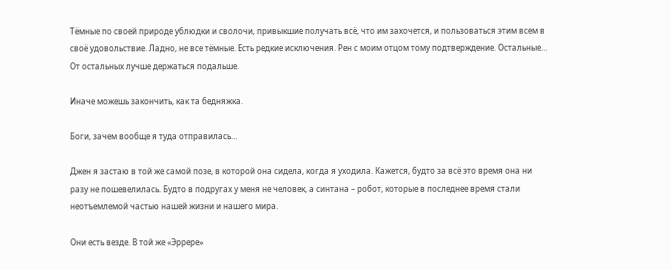Тёмные по своей природе ублюдки и сволочи, привыкшие получать всё, что им захочется, и пользоваться этим всем в своё удовольствие. Ладно, не все тёмные. Есть редкие исключения. Рен с моим отцом тому подтверждение. Остальные… От остальных лучше держаться подальше.

Иначе можешь закончить, как та бедняжка.

Боги, зачем вообще я туда отправилась…

Джен я застаю в той же самой позе, в которой она сидела, когда я уходила. Кажется, будто за всё это время она ни разу не пошевелилась. Будто в подругах у меня не человек, а синтана – робот, которые в последнее время стали неотъемлемой частью нашей жизни и нашего мира.

Они есть везде. В той же «Эррере»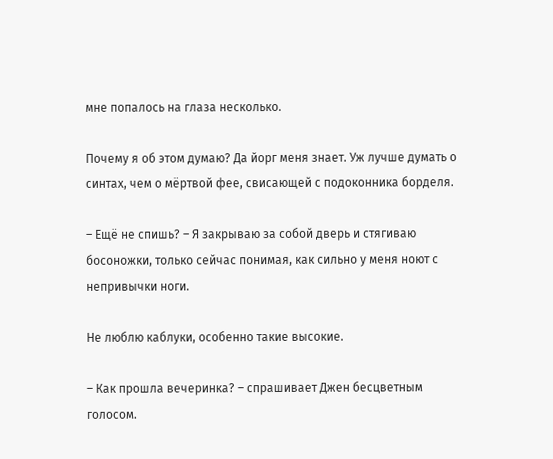мне попалось на глаза несколько.

Почему я об этом думаю? Да йорг меня знает. Уж лучше думать о синтах, чем о мёртвой фее, свисающей с подоконника борделя.

– Ещё не спишь? – Я закрываю за собой дверь и стягиваю босоножки, только сейчас понимая, как сильно у меня ноют с непривычки ноги.

Не люблю каблуки, особенно такие высокие.

– Как прошла вечеринка? – спрашивает Джен бесцветным голосом.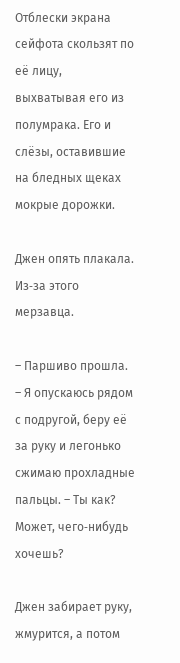Отблески экрана сейфота скользят по её лицу, выхватывая его из полумрака. Его и слёзы, оставившие на бледных щеках мокрые дорожки.

Джен опять плакала. Из‑за этого мерзавца.

– Паршиво прошла. – Я опускаюсь рядом с подругой, беру её за руку и легонько сжимаю прохладные пальцы. – Ты как? Может, чего‑нибудь хочешь?

Джен забирает руку, жмурится, а потом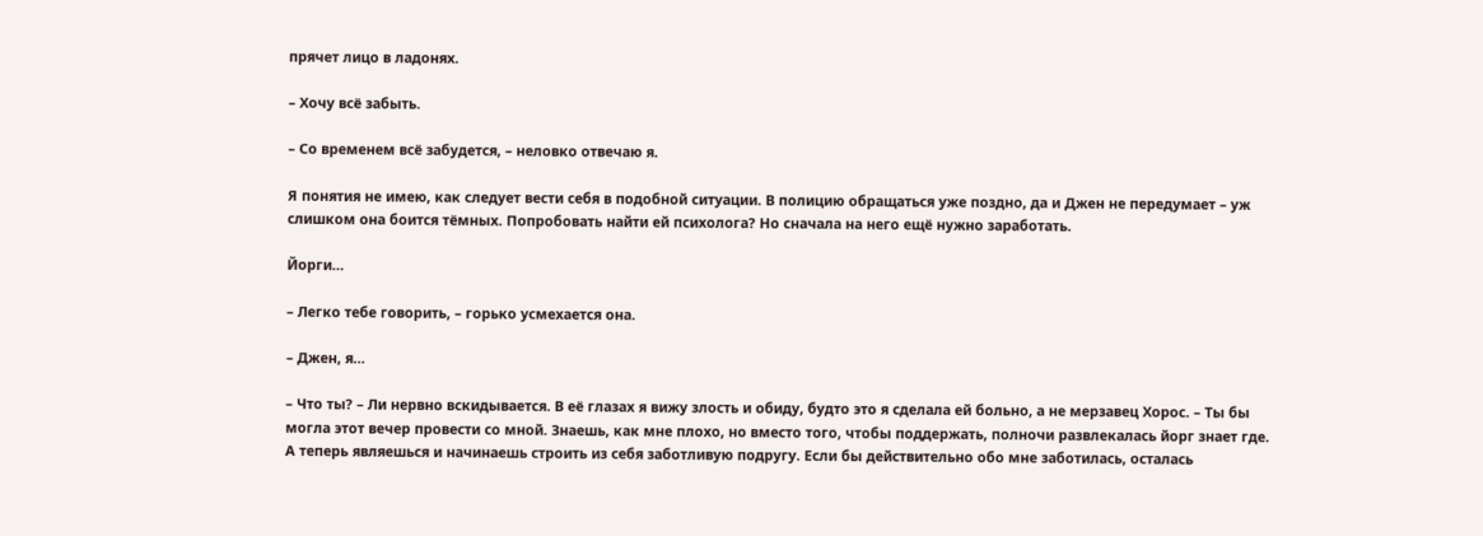прячет лицо в ладонях.

– Хочу всё забыть.

– Со временем всё забудется, – неловко отвечаю я.

Я понятия не имею, как следует вести себя в подобной ситуации. В полицию обращаться уже поздно, да и Джен не передумает – уж слишком она боится тёмных. Попробовать найти ей психолога? Но сначала на него ещё нужно заработать.

Йорги…

– Легко тебе говорить, – горько усмехается она.

– Джен, я…

– Что ты? – Ли нервно вскидывается. В её глазах я вижу злость и обиду, будто это я сделала ей больно, а не мерзавец Хорос. – Ты бы могла этот вечер провести со мной. Знаешь, как мне плохо, но вместо того, чтобы поддержать, полночи развлекалась йорг знает где. А теперь являешься и начинаешь строить из себя заботливую подругу. Если бы действительно обо мне заботилась, осталась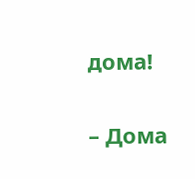дома!

– Дома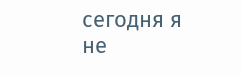сегодня я не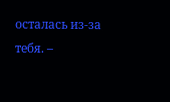осталась из‑за тебя. –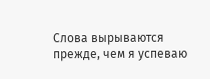Слова вырываются прежде, чем я успеваю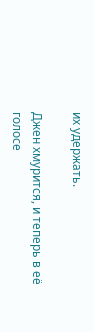их удержать.

Джен хмурится, и теперь в её голосе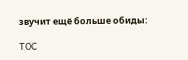звучит ещё больше обиды:

TOC